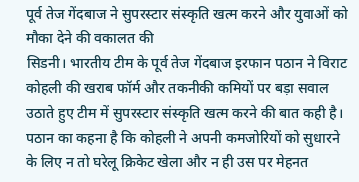पूर्व तेज गेंदबाज ने सुपरस्टार संस्कृति खत्म करने और युवाओं को मौका देने की वकालत की
सिडनी। भारतीय टीम के पूर्व तेज गेंदबाज इरफान पठान ने विराट कोहली की खराब फॉर्म और तकनीकी कमियों पर बड़ा सवाल उठाते हुए टीम में सुपरस्टार संस्कृति खत्म करने की बात कही है। पठान का कहना है कि कोहली ने अपनी कमजोरियों को सुधारने के लिए न तो घरेलू क्रिकेट खेला और न ही उस पर मेहनत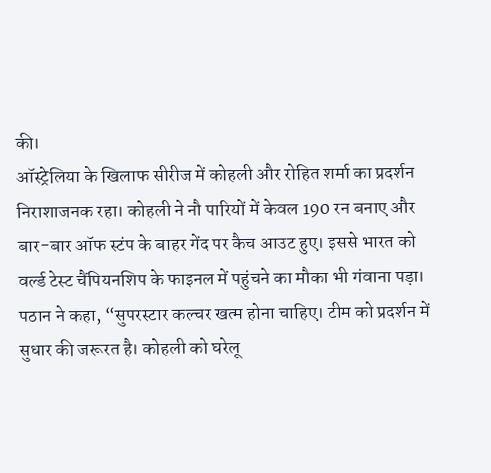की।
ऑस्ट्रेलिया के खिलाफ सीरीज में कोहली और रोहित शर्मा का प्रदर्शन निराशाजनक रहा। कोहली ने नौ पारियों में केवल 190 रन बनाए और बार-बार ऑफ स्टंप के बाहर गेंद पर कैच आउट हुए। इससे भारत को वर्ल्ड टेस्ट चैंपियनशिप के फाइनल में पहुंचने का मौका भी गंवाना पड़ा।
पठान ने कहा, “सुपरस्टार कल्चर खत्म होना चाहिए। टीम को प्रदर्शन में सुधार की जरूरत है। कोहली को घरेलू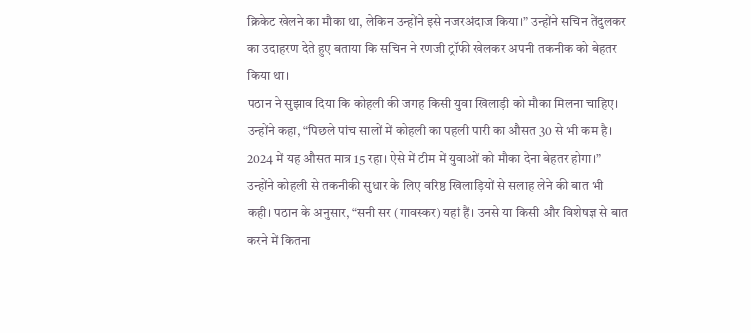क्रिकेट खेलने का मौका था, लेकिन उन्होंने इसे नजरअंदाज किया।” उन्होंने सचिन तेंदुलकर का उदाहरण देते हुए बताया कि सचिन ने रणजी ट्रॉफी खेलकर अपनी तकनीक को बेहतर किया था।
पठान ने सुझाव दिया कि कोहली की जगह किसी युवा खिलाड़ी को मौका मिलना चाहिए। उन्होंने कहा, “पिछले पांच सालों में कोहली का पहली पारी का औसत 30 से भी कम है। 2024 में यह औसत मात्र 15 रहा। ऐसे में टीम में युवाओं को मौका देना बेहतर होगा।”
उन्होंने कोहली से तकनीकी सुधार के लिए वरिष्ठ खिलाड़ियों से सलाह लेने की बात भी कही। पठान के अनुसार, “सनी सर (गावस्कर) यहां हैं। उनसे या किसी और विशेषज्ञ से बात करने में कितना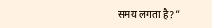समय लगता है?”